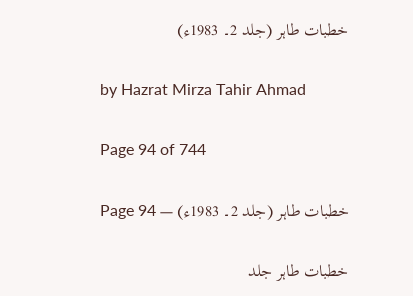خطبات طاہر (جلد 2۔ 1983ء)

by Hazrat Mirza Tahir Ahmad

Page 94 of 744

خطبات طاہر (جلد 2۔ 1983ء) — Page 94

خطبات طاہر جلد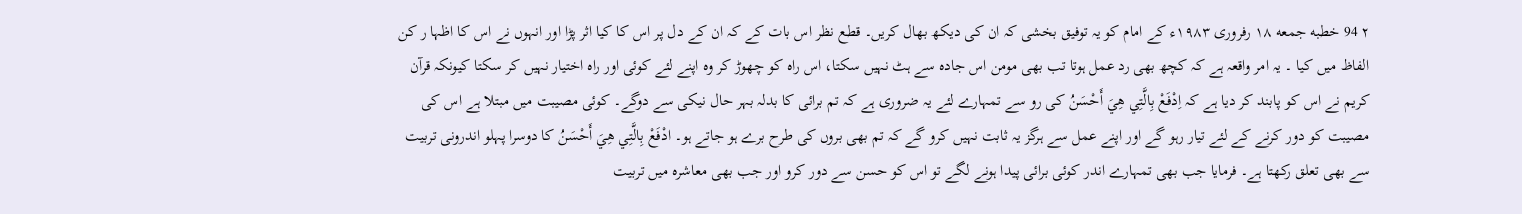۲ 94 خطبه جمعه ۱۸ رفروری ۱۹۸۳ء کے امام کو یہ توفیق بخشی کہ ان کی دیکھ بھال کریں۔ قطع نظر اس بات کے کہ ان کے دل پر اس کا کیا اثر پڑا اور انہوں نے اس کا اظہا ر کن الفاظ میں کیا ۔ یہ امر واقعہ ہے کہ کچھ بھی رد عمل ہوتا تب بھی مومن اس جادہ سے ہٹ نہیں سکتا، اس راہ کو چھوڑ کر وہ اپنے لئے کوئی اور راہ اختیار نہیں کر سکتا کیونکہ قرآن کریم نے اس کو پابند کر دیا ہے کہ اِدْفَعْ بِالَّتِي هِيَ أَحْسَنُ کی رو سے تمہارے لئے یہ ضروری ہے کہ تم برائی کا بدلہ بہر حال نیکی سے دوگے۔ کوئی مصیبت میں مبتلا ہے اس کی مصیبت کو دور کرنے کے لئے تیار رہو گے اور اپنے عمل سے ہرگز یہ ثابت نہیں کرو گے کہ تم بھی بروں کی طرح برے ہو جاتے ہو۔ ادْفَعْ بِالَّتِي هِيَ أَحْسَنُ کا دوسرا پہلو اندرونی تربیت سے بھی تعلق رکھتا ہے۔ فرمایا جب بھی تمہارے اندر کوئی برائی پیدا ہونے لگے تو اس کو حسن سے دور کرو اور جب بھی معاشرہ میں تربیت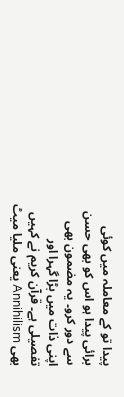پیدا تو کے معاملہ میں کوئی برائی پیدا ہو اس کو بھی حسن سے دور کرو۔ یہ مضمون بھی اپنی ذات میں بڑا گہرا اور تفصیلی ہے۔ قرآن کریم نے کہیں بھی Annihilism یعنی ملیا میٹ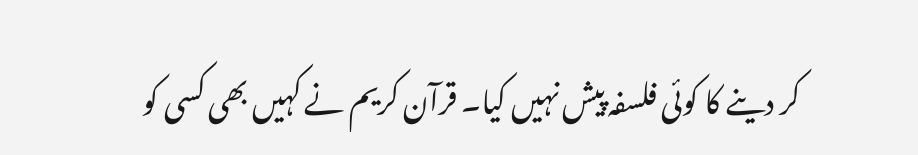کر دینے کا کوئی فلسفہ پیش نہیں کیا۔ قرآن کریم نے کہیں بھی کسی کو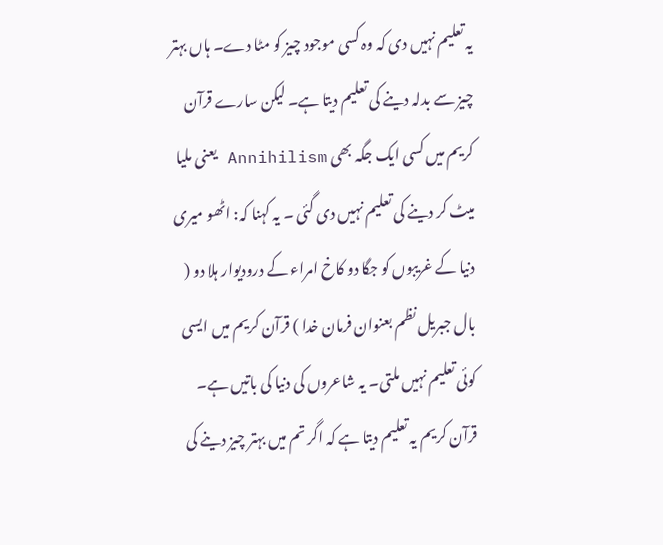یہ تعلیم نہیں دی کہ وہ کسی موجود چیز کو مٹا دے۔ ہاں بہتر چیز سے بدلہ دینے کی تعلیم دیتا ہے۔ لیکن سارے قرآن کریم میں کسی ایک جگہ بھی Annihilism یعنی ملیا میٹ کر دینے کی تعلیم نہیں دی گئی ۔ یہ کہنا کہ: اٹھو میری دنیا کے غریبوں کو جگا دو کاخ امراء کے درودیوار ہلا دو ( بال جبریل نظم بعنوان فرمان خدا ) قرآن کریم میں ایسی کوئی تعلیم نہیں ملتی۔ یہ شاعروں کی دنیا کی باتیں ہے۔ قرآن کریم یہ تعلیم دیتا ہے کہ اگر تم میں بہتر چیز دینے کی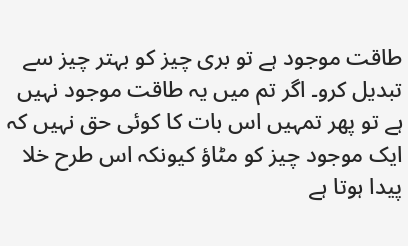طاقت موجود ہے تو بری چیز کو بہتر چیز سے تبدیل کرو۔ اگر تم میں یہ طاقت موجود نہیں ہے تو پھر تمہیں اس بات کا کوئی حق نہیں کہ ایک موجود چیز کو مٹاؤ کیونکہ اس طرح خلا پیدا ہوتا ہے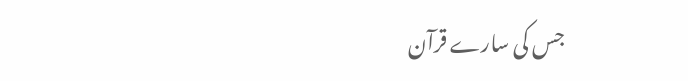جس کی سارے قرآن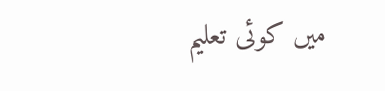میں کوئی تعلیم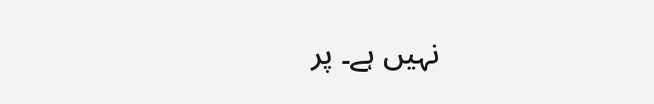نہیں ہے۔ پر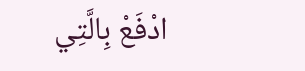ادْفَعْ بِالَّتِي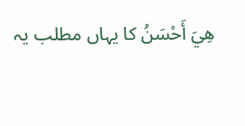هِيَ أَحْسَنُ کا یہاں مطلب یہ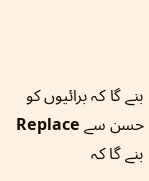بنے گا کہ برائیوں کو حسن سے Replace بنے گا کہ